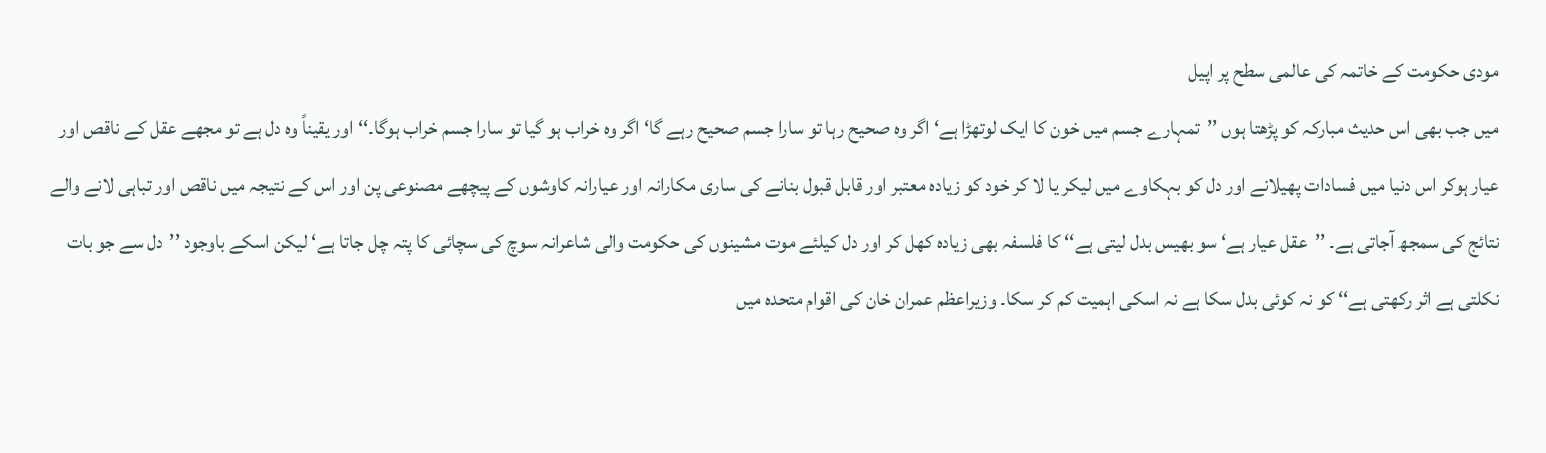مودی حکومت کے خاتمہ کی عالمی سطح پر اپیل
میں جب بھی اس حدیث مبارکہ کو پڑھتا ہوں ’’تمہارے جسم میں خون کا ایک لوتھڑا ہے‘ اگر وہ صحیح رہا تو سارا جسم صحیح رہے گا‘ اگر وہ خراب ہو گیا تو سارا جسم خراب ہوگا۔‘‘ اور یقیناً وہ دل ہے تو مجھے عقل کے ناقص اور عیار ہوکر اس دنیا میں فسادات پھیلانے اور دل کو بہکاوے میں لیکر یا لا کر خود کو زیادہ معتبر اور قابل قبول بنانے کی ساری مکارانہ اور عیارانہ کاوشوں کے پیچھے مصنوعی پن اور اس کے نتیجہ میں ناقص اور تباہی لانے والے نتائج کی سمجھ آجاتی ہے۔ ’’عقل عیار ہے‘ سو بھیس بدل لیتی ہے‘‘ کا فلسفہ بھی زیادہ کھل کر اور دل کیلئے موت مشینوں کی حکومت والی شاعرانہ سوچ کی سچائی کا پتہ چل جاتا ہے‘ لیکن اسکے باوجود ’’دل سے جو بات نکلتی ہے اثر رکھتی ہے‘‘ کو نہ کوئی بدل سکا ہے نہ اسکی اہمیت کم کر سکا۔ وزیراعظم عمران خان کی اقوام متحدہ میں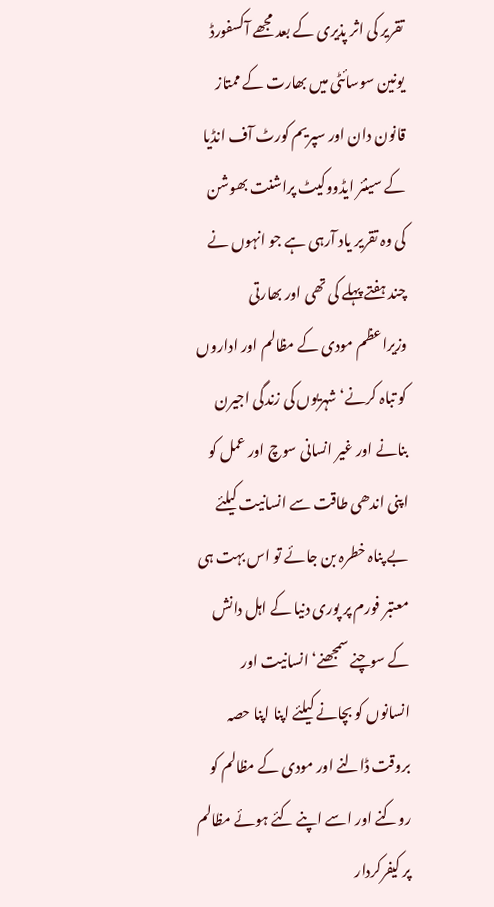تقریر کی اثر پذیری کے بعد مجھے آکسفورڈ یونین سوسائٹی میں بھارت کے ممتاز قانون دان اور سپریم کورٹ آف انڈیا کے سینئر ایڈووکیٹ پراشنت بھوشن کی وہ تقریر یاد آرہی ہے جو انہوں نے چند ہفتے پہلے کی تھی اور بھارتی وزیراعظم مودی کے مظالم اور اداروں کو تباہ کرنے‘ شہریوں کی زندگی اجیرن بنانے اور غیر انسانی سوچ اور عمل کو اپنی اندھی طاقت سے انسانیت کیلئے بے پناہ خطرہ بن جائے تو اس بہت ہی معتبر فورم پر پوری دنیا کے اہل دانش کے سوچنے سمجھنے‘ انسانیت اور انسانوں کو بچانے کیلئے اپنا اپنا حصہ بروقت ڈالنے اور مودی کے مظالم کو روکنے اور اسے اپنے کئے ہوئے مظالم پر کیفرکردار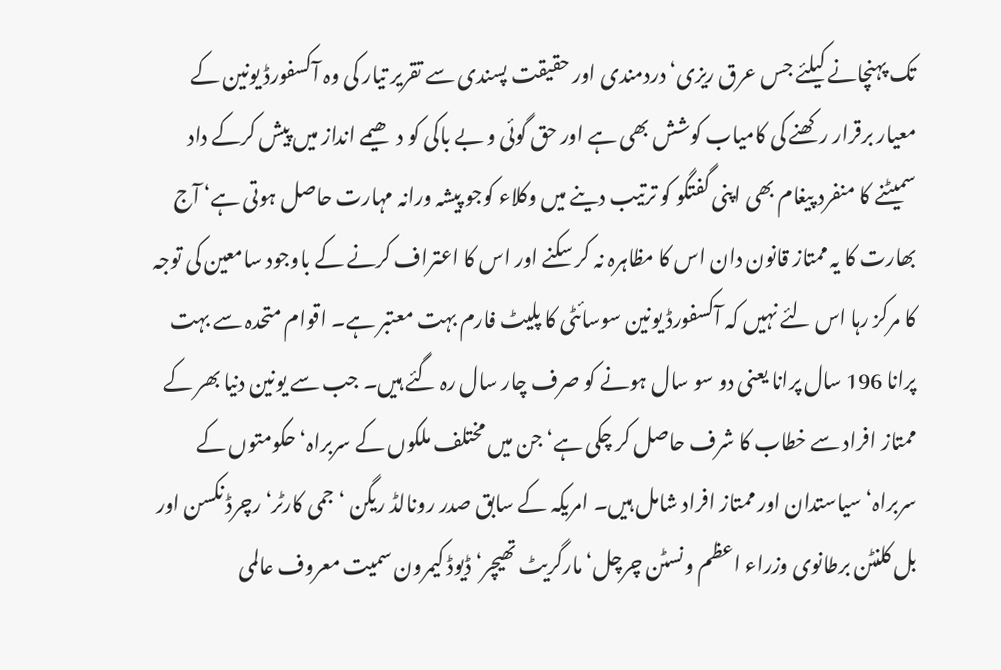تک پہنچانے کیلئے جس عرق ریزی‘ دردمندی اور حقیقت پسندی سے تقریر تیار کی وہ آکسفورڈ یونین کے معیار برقرار رکھنے کی کامیاب کوشش بھی ہے اور حق گوئی و بے باکی کو دھیمے انداز میں پیش کرکے داد سمیٹنے کا منفرد پیغام بھی اپنی گفتگو کو ترتیب دینے میں وکلاء کوجو پیشہ ورانہ مہارت حاصل ہوتی ہے‘ آج بھارت کا یہ ممتاز قانون دان اس کا مظاہرہ نہ کر سکنے اور اس کا اعتراف کرنے کے باوجود سامعین کی توجہ کا مرکز رہا اس لئے نہیں کہ آکسفورڈ یونین سوسائٹی کا پلیٹ فارم بہت معتبر ہے۔ اقوام متحدہ سے بہت پرانا 196 سال پرانا یعنی دو سو سال ہونے کو صرف چار سال رہ گئے ہیں۔ جب سے یونین دنیا بھر کے ممتاز افراد سے خطاب کا شرف حاصل کر چکی ہے‘ جن میں مختلف ملکوں کے سربراہ‘ حکومتوں کے سربراہ‘ سیاستدان اور ممتاز افراد شامل ہیں۔ امریکہ کے سابق صدر رونالڈ ریگن ‘ جمی کارٹر‘ رچرڈ نکسن اور بل کلنٹن برطانوی وزراء اعظم ونسٹن چرچل‘ مارگریٹ تھیچر‘ ڈیوڈ کیمرون سمیت معروف عالمی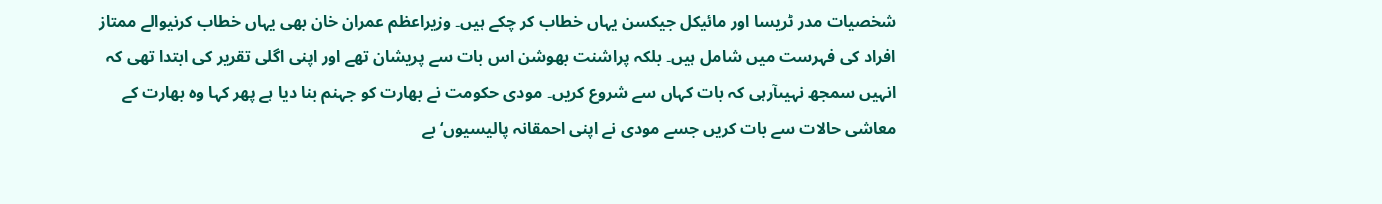شخصیات مدر ٹریسا اور مائیکل جیکسن یہاں خطاب کر چکے ہیں۔ وزیراعظم عمران خان بھی یہاں خطاب کرنیوالے ممتاز افراد کی فہرست میں شامل ہیں۔ بلکہ پراشنت بھوشن اس بات سے پریشان تھے اور اپنی اگلی تقریر کی ابتدا تھی کہ انہیں سمجھ نہیںآرہی کہ بات کہاں سے شروع کریں۔ مودی حکومت نے بھارت کو جہنم بنا دیا ہے پھر کہا وہ بھارت کے معاشی حالات سے بات کریں جسے مودی نے اپنی احمقانہ پالیسیوں‘ بے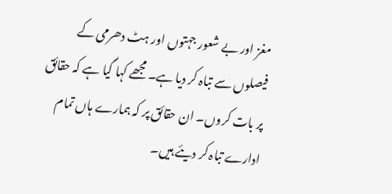مغز اور بے شعور جہتوں اور ہٹ دھرمی کے فیصلوں سے تباہ کر دیا ہے۔ مجھے کہا گیا ہے کہ حقائق پر بات کروں۔ ان حقائق پر کہ ہمارے ہاں تمام ادارے تباہ کر دیئے ہیں۔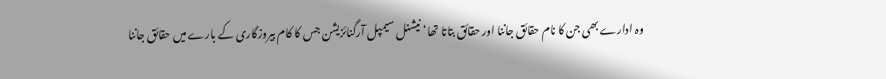وہ ادارے بھی جن کا نام حقائق جاننا اور حقائق بتاتا تھا‘ نیشنل سیمپل آرگنائزیشن جس کا کام بیروزگاری کے بارے میں حقائق جاننا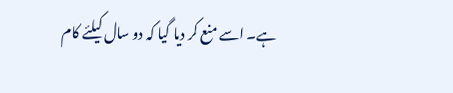ہے۔ اسے منع کر دیا گیا کہ دو سال کیلئے کام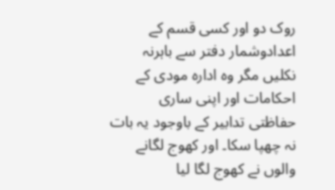روک دو اور کسی قسم کے اعدادوشمار دفتر سے باہرنہ نکلیں مگر وہ ادارہ مودی کے احکامات اور اپنی ساری حفاظتی تدابیر کے باوجود یہ بات نہ چھپا سکا۔ اور کھوج لگانے والوں نے کھوج لگا لیا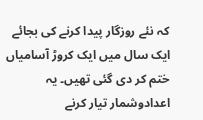کہ نئے روزگار پیدا کرنے کی بجائے ایک سال میں ایک کروڑ آسامیاں ختم کر دی گئی تھیں۔ یہ اعدادوشمار تیار کرنے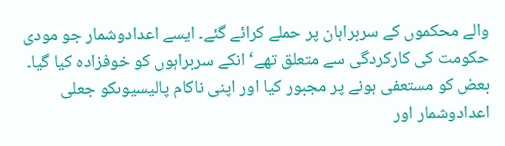والے محکموں کے سربراہان پر حملے کرائے گئے۔ ایسے اعدادوشمار جو مودی حکومت کی کارکردگی سے متعلق تھے‘ انکے سربراہوں کو خوفزادہ کیا گیا۔ بعض کو مستعفی ہونے پر مجبور کیا اور اپنی ناکام پالیسیوںکو جعلی اعدادوشمار اور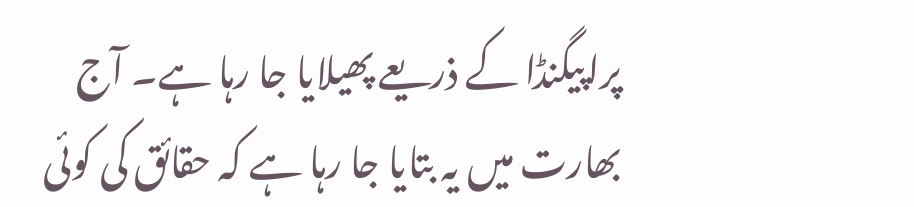پراپیگنڈا کے ذریعے پھیلایا جا رہا ہے۔ آج بھارت میں یہ بتایا جا رہا ہے کہ حقائق کی کوئی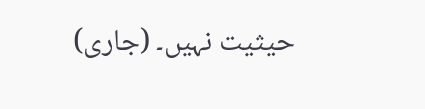حیثیت نہیں۔ (جاری)